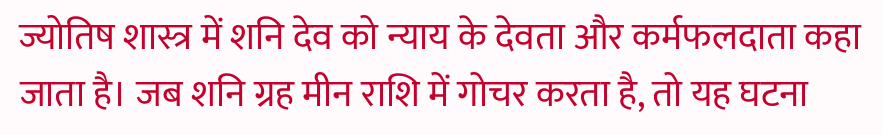ज्योतिष शास्त्र में शनि देव को न्याय के देवता और कर्मफलदाता कहा जाता है। जब शनि ग्रह मीन राशि में गोचर करता है, तो यह घटना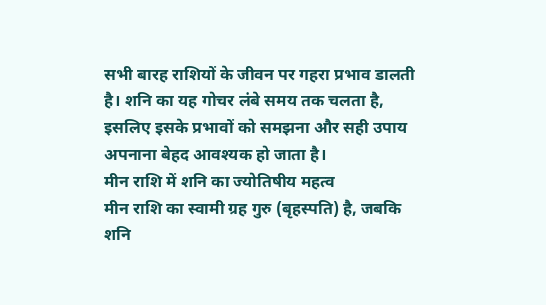सभी बारह राशियों के जीवन पर गहरा प्रभाव डालती है। शनि का यह गोचर लंबे समय तक चलता है, इसलिए इसके प्रभावों को समझना और सही उपाय अपनाना बेहद आवश्यक हो जाता है।
मीन राशि में शनि का ज्योतिषीय महत्व
मीन राशि का स्वामी ग्रह गुरु (बृहस्पति) है, जबकि शनि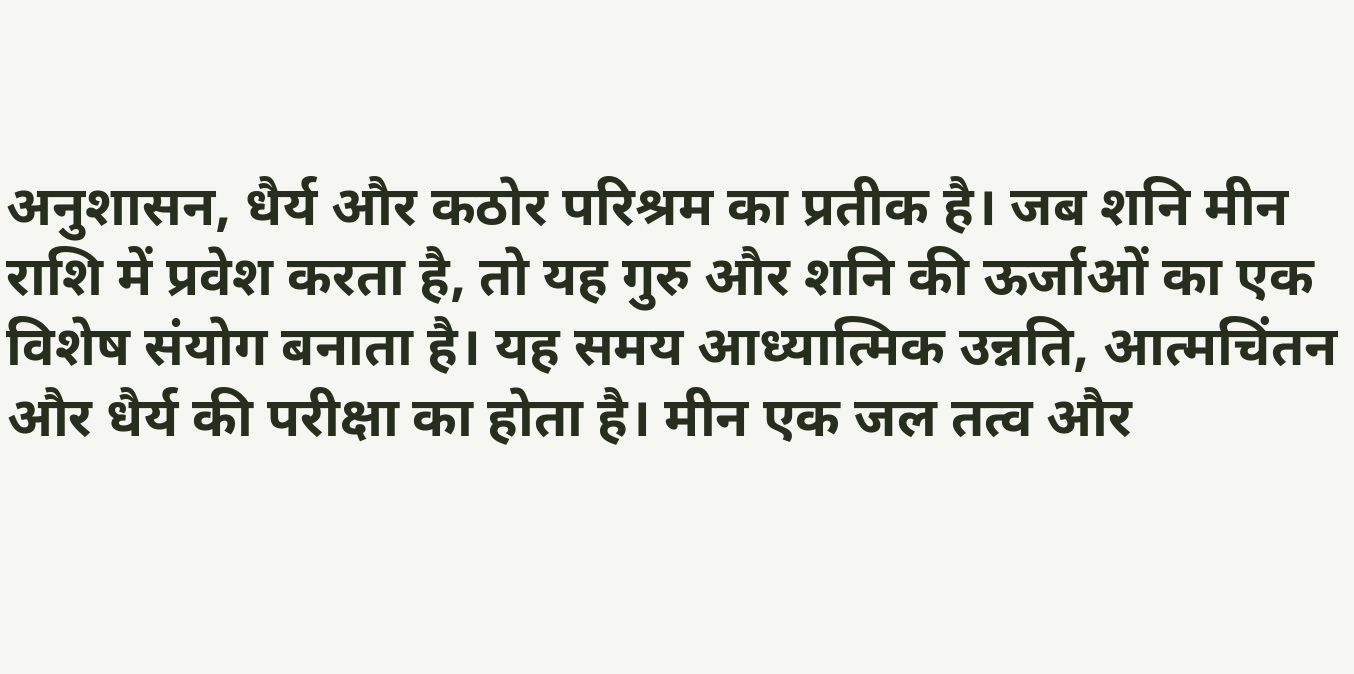अनुशासन, धैर्य और कठोर परिश्रम का प्रतीक है। जब शनि मीन राशि में प्रवेश करता है, तो यह गुरु और शनि की ऊर्जाओं का एक विशेष संयोग बनाता है। यह समय आध्यात्मिक उन्नति, आत्मचिंतन और धैर्य की परीक्षा का होता है। मीन एक जल तत्व और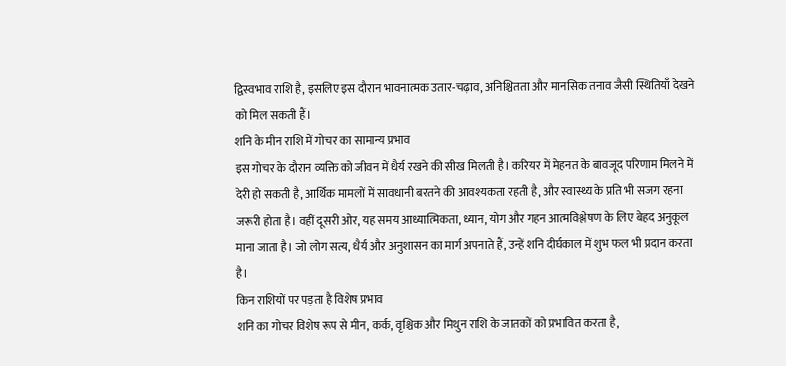द्विस्वभाव राशि है, इसलिए इस दौरान भावनात्मक उतार-चढ़ाव, अनिश्चितता और मानसिक तनाव जैसी स्थितियाँ देखने को मिल सकती हैं।
शनि के मीन राशि में गोचर का सामान्य प्रभाव
इस गोचर के दौरान व्यक्ति को जीवन में धैर्य रखने की सीख मिलती है। करियर में मेहनत के बावजूद परिणाम मिलने में देरी हो सकती है, आर्थिक मामलों में सावधानी बरतने की आवश्यकता रहती है, और स्वास्थ्य के प्रति भी सजग रहना जरूरी होता है। वहीं दूसरी ओर, यह समय आध्यात्मिकता, ध्यान, योग और गहन आत्मविश्लेषण के लिए बेहद अनुकूल माना जाता है। जो लोग सत्य, धैर्य और अनुशासन का मार्ग अपनाते हैं, उन्हें शनि दीर्घकाल में शुभ फल भी प्रदान करता है।
किन राशियों पर पड़ता है विशेष प्रभाव
शनि का गोचर विशेष रूप से मीन, कर्क, वृश्चिक और मिथुन राशि के जातकों को प्रभावित करता है,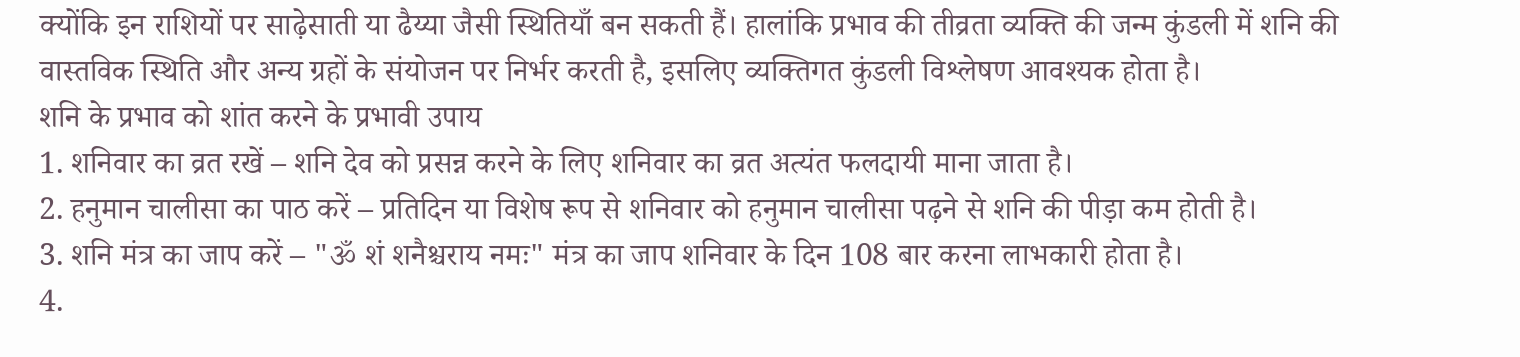क्योंकि इन राशियों पर साढ़ेसाती या ढैय्या जैसी स्थितियाँ बन सकती हैं। हालांकि प्रभाव की तीव्रता व्यक्ति की जन्म कुंडली में शनि की वास्तविक स्थिति और अन्य ग्रहों के संयोजन पर निर्भर करती है, इसलिए व्यक्तिगत कुंडली विश्लेषण आवश्यक होता है।
शनि के प्रभाव को शांत करने के प्रभावी उपाय
1. शनिवार का व्रत रखें – शनि देव को प्रसन्न करने के लिए शनिवार का व्रत अत्यंत फलदायी माना जाता है।
2. हनुमान चालीसा का पाठ करें – प्रतिदिन या विशेष रूप से शनिवार को हनुमान चालीसा पढ़ने से शनि की पीड़ा कम होती है।
3. शनि मंत्र का जाप करें – "ॐ शं शनैश्चराय नमः" मंत्र का जाप शनिवार के दिन 108 बार करना लाभकारी होता है।
4.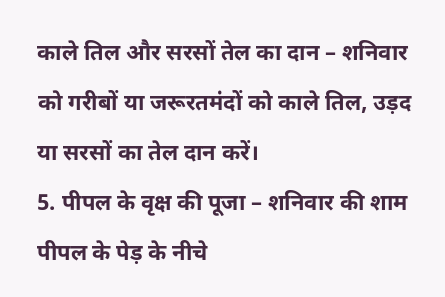काले तिल और सरसों तेल का दान – शनिवार को गरीबों या जरूरतमंदों को काले तिल, उड़द या सरसों का तेल दान करें।
5. पीपल के वृक्ष की पूजा – शनिवार की शाम पीपल के पेड़ के नीचे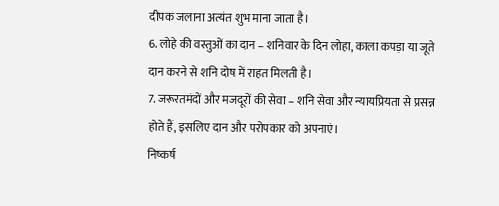दीपक जलाना अत्यंत शुभ माना जाता है।
6. लोहे की वस्तुओं का दान – शनिवार के दिन लोहा, काला कपड़ा या जूते दान करने से शनि दोष में राहत मिलती है।
7. जरूरतमंदों और मजदूरों की सेवा – शनि सेवा और न्यायप्रियता से प्रसन्न होते हैं, इसलिए दान और परोपकार को अपनाएं।
निष्कर्ष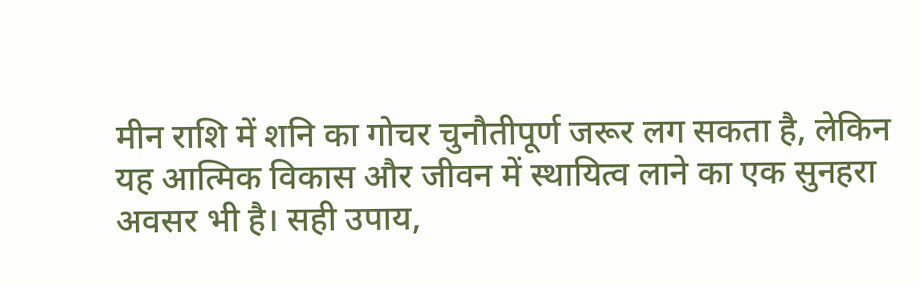मीन राशि में शनि का गोचर चुनौतीपूर्ण जरूर लग सकता है, लेकिन यह आत्मिक विकास और जीवन में स्थायित्व लाने का एक सुनहरा अवसर भी है। सही उपाय,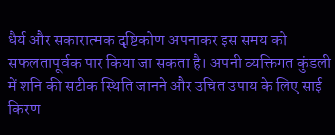धैर्य और सकारात्मक दृष्टिकोण अपनाकर इस समय को सफलतापूर्वक पार किया जा सकता है। अपनी व्यक्तिगत कुंडली में शनि की सटीक स्थिति जानने और उचित उपाय के लिए साई किरण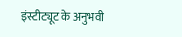इंस्टीट्यूट के अनुभवी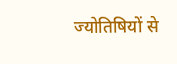ज्योतिषियों से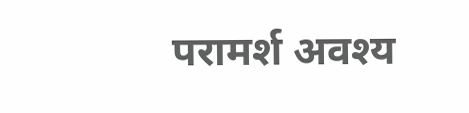परामर्श अवश्य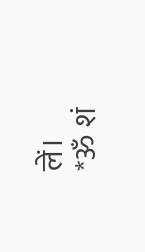लें।
*ॐ शं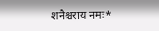शनैश्चराय नमः*